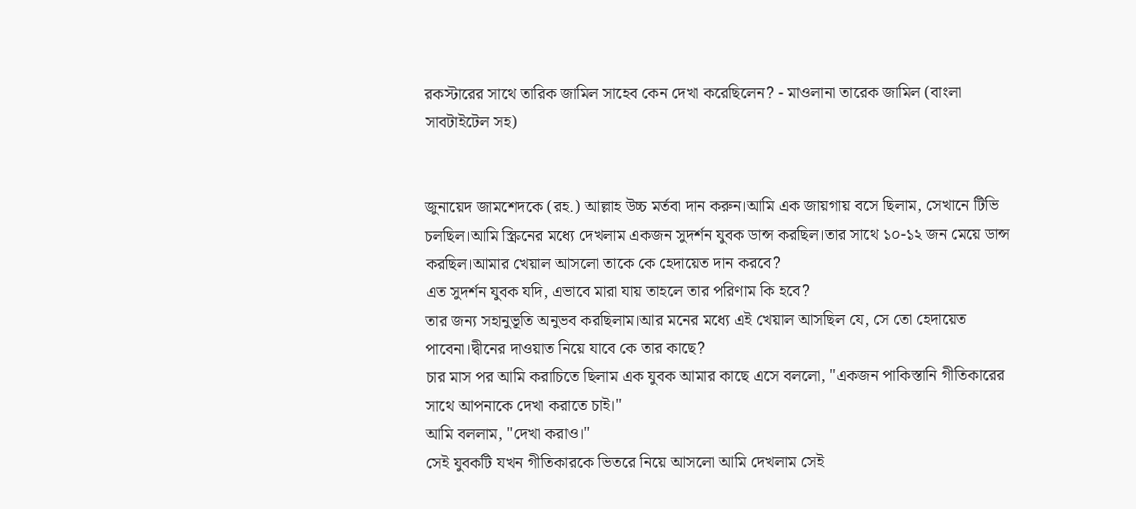রকস্টারের সাথে তারিক জামিল সাহেব কেন দেখা করেছিলেন? - মাওলানা তারেক জামিল (বাংলা সাবটাইটেল সহ)


জুনায়েদ জামশেদকে (রহ.) আল্লাহ উচ্চ মর্তবা দান করুন।আমি এক জায়গায় বসে ছিলাম, সেখানে টিভি চলছিল।আমি স্ক্রিনের মধ্যে দেখলাম একজন সুদর্শন যুবক ডান্স করছিল।তার সাথে ১০-১২ জন মেয়ে ডান্স করছিল।আমার খেয়াল আসলো তাকে কে হেদায়েত দান করবে?
এত সুদর্শন যুবক যদি, এভাবে মারা যায় তাহলে তার পরিণাম কি হবে?
তার জন্য সহানুভূতি অনুভব করছিলাম।আর মনের মধ্যে এই খেয়াল আসছিল যে, সে তো হেদায়েত পাবেনা।দ্বীনের দাওয়াত নিয়ে যাবে কে তার কাছে?
চার মাস পর আমি করাচিতে ছিলাম এক যুবক আমার কাছে এসে বললো, "একজন পাকিস্তানি গীতিকারের সাথে আপনাকে দেখা করাতে চাই।"
আমি বললাম, "দেখা করাও।"
সেই যুবকটি যখন গীতিকারকে ভিতরে নিয়ে আসলো আমি দেখলাম সেই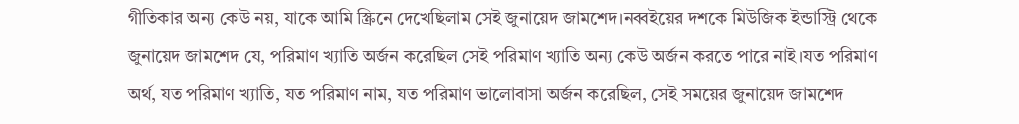গীতিকার অন্য কেউ নয়, যাকে আমি স্ক্রিনে দেখেছিলাম সেই জুনায়েদ জামশেদ।নব্বইয়ের দশকে মিউজিক ইন্ডাস্ট্রি থেকে জুনায়েদ জামশেদ যে, পরিমাণ খ্যাতি অর্জন করেছিল সেই পরিমাণ খ্যাতি অন্য কেউ অর্জন করতে পারে নাই।যত পরিমাণ অর্থ, যত পরিমাণ খ্যাতি, যত পরিমাণ নাম, যত পরিমাণ ভালোবাসা অর্জন করেছিল, সেই সময়ের জুনায়েদ জামশেদ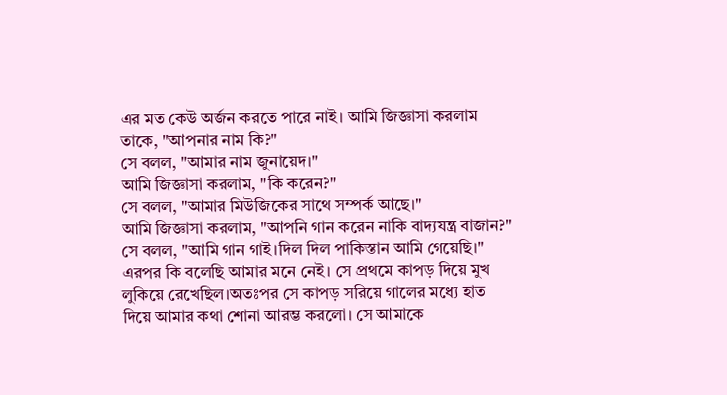এর মত কেউ অর্জন করতে পারে নাই। আমি জিজ্ঞাসা করলাম তাকে, "আপনার নাম কি?"
সে বলল, "আমার নাম জুনায়েদ।"
আমি জিজ্ঞাসা করলাম, "কি করেন?"
সে বলল, "আমার মিউজিকের সাথে সম্পর্ক আছে।"
আমি জিজ্ঞাসা করলাম, "আপনি গান করেন নাকি বাদ্যযন্ত্র বাজান?"
সে বলল, "আমি গান গাই।দিল দিল পাকিস্তান আমি গেয়েছি।"
এরপর কি বলেছি আমার মনে নেই। সে প্রথমে কাপড় দিয়ে মুখ লুকিয়ে রেখেছিল।অতঃপর সে কাপড় সরিয়ে গালের মধ্যে হাত দিয়ে আমার কথা শোনা আরম্ভ করলো। সে আমাকে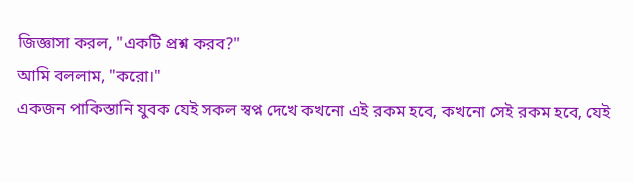জিজ্ঞাসা করল, "একটি প্রশ্ন করব?"
আমি বললাম, "করো।"
একজন পাকিস্তানি যুবক যেই সকল স্বপ্ন দেখে কখনো এই রকম হবে, কখনো সেই রকম হবে, যেই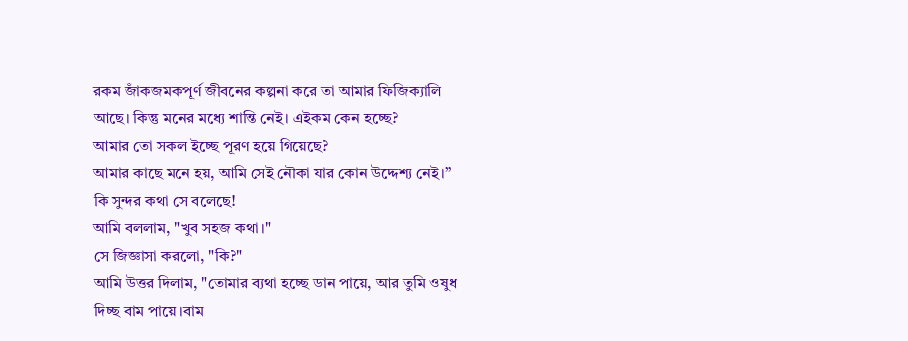রকম জাঁকজমকপূর্ণ জীবনের কল্পনা করে তা আমার ফিজিক্যালি আছে। কিন্তু মনের মধ্যে শান্তি নেই। এইকম কেন হচ্ছে?
আমার তো সকল ইচ্ছে পূরণ হয়ে গিয়েছে?
আমার কাছে মনে হয়, আমি সেই নৌকা যার কোন উদ্দেশ্য নেই।”
কি সুন্দর কথা সে বলেছে!
আমি বললাম, "খুব সহজ কথা।"
সে জিজ্ঞাসা করলো, "কি?"
আমি উত্তর দিলাম, "তোমার ব্যথা হচ্ছে ডান পায়ে, আর তুমি ওষুধ দিচ্ছ বাম পায়ে।বাম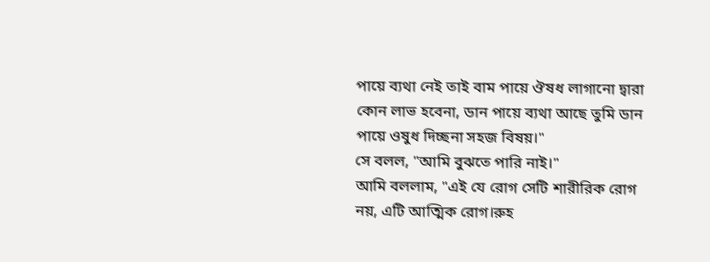পায়ে ব্যথা নেই তাই বাম পায়ে ঔষধ লাগানো দ্বারা কোন লাভ হবেনা, ডান পায়ে ব্যথা আছে তুমি ডান পায়ে ওষুধ দিচ্ছনা সহজ বিষয়।"
সে বলল, "আমি বুঝতে পারি নাই।"
আমি বললাম, "এই যে রোগ সেটি শারীরিক রোগ নয়, এটি আত্মিক রোগ।রুহ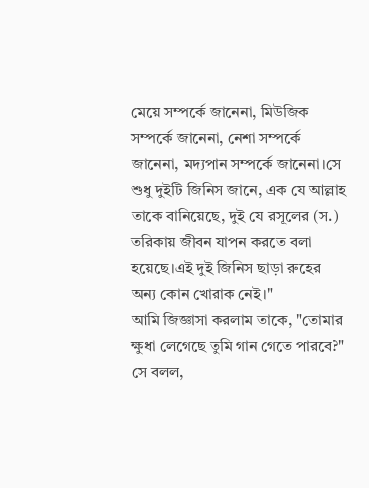মেয়ে সম্পর্কে জানেনা, মিউজিক সম্পর্কে জানেনা, নেশা সম্পর্কে জানেনা, মদ্যপান সম্পর্কে জানেনা।সে শুধু দুইটি জিনিস জানে, এক যে আল্লাহ তাকে বানিয়েছে, দুই যে রসূলের (স.) তরিকায় জীবন যাপন করতে বলা হয়েছে।এই দুই জিনিস ছাড়া রুহের অন্য কোন খোরাক নেই।"
আমি জিজ্ঞাসা করলাম তাকে, "তোমার ক্ষুধা লেগেছে তুমি গান গেতে পারবে?"
সে বলল,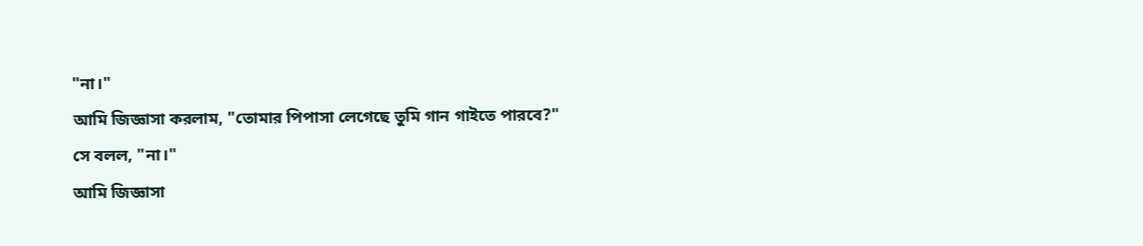"না।"
আমি জিজ্ঞাসা করলাম, "তোমার পিপাসা লেগেছে তুমি গান গাইতে পারবে?"
সে বলল, "না।"
আমি জিজ্ঞাসা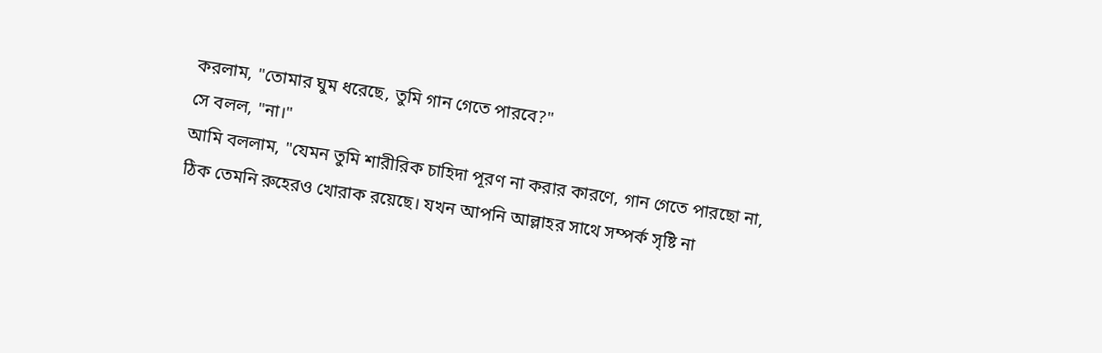করলাম, "তোমার ঘুম ধরেছে, তুমি গান গেতে পারবে?"
সে বলল, "না।"
আমি বললাম, "যেমন তুমি শারীরিক চাহিদা পূরণ না করার কারণে, গান গেতে পারছো না, ঠিক তেমনি রুহেরও খোরাক রয়েছে। যখন আপনি আল্লাহর সাথে সম্পর্ক সৃষ্টি না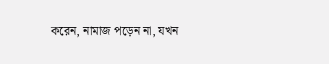করেন, নামাজ পড়েন না, যখন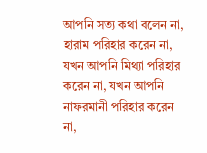আপনি সত্য কথা বলেন না, হারাম পরিহার করেন না, যখন আপনি মিথ্যা পরিহার করেন না, যখন আপনি নাফরমানী পরিহার করেন না,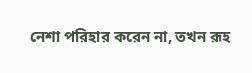নেশা পরিহার করেন না, তখন রূহ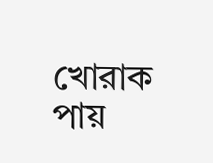খোরাক পায়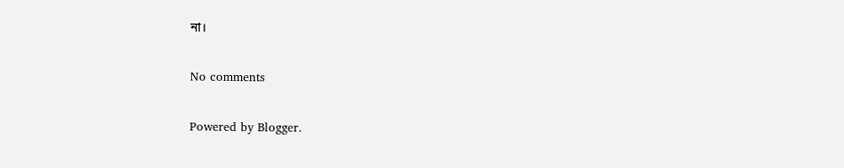না।

No comments

Powered by Blogger.